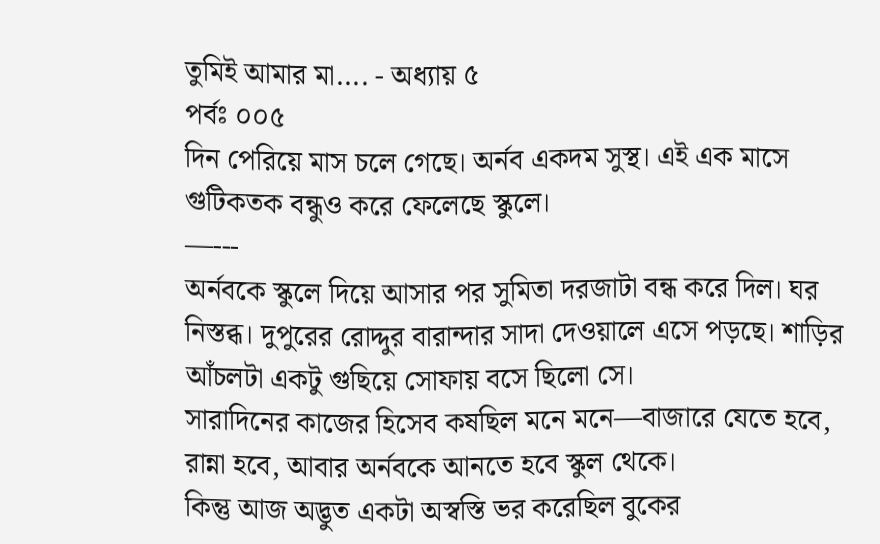তুমিই আমার মা.... - অধ্যায় ৫
পর্বঃ ০০৫
দিন পেরিয়ে মাস চলে গেছে। অর্নব একদম সুস্থ। এই এক মাসে গুটিকতক বন্ধুও করে ফেলেছে স্কুলে।
—---
অর্নবকে স্কুলে দিয়ে আসার পর সুমিতা দরজাটা বন্ধ করে দিল। ঘর নিস্তব্ধ। দুপুরের রোদ্দুর বারান্দার সাদা দেওয়ালে এসে পড়ছে। শাড়ির আঁচলটা একটু গুছিয়ে সোফায় বসে ছিলো সে।
সারাদিনের কাজের হিসেব কষছিল মনে মনে—বাজারে যেতে হবে, রান্না হবে, আবার অর্নবকে আনতে হবে স্কুল থেকে।
কিন্তু আজ অদ্ভুত একটা অস্বস্তি ভর করেছিল বুকের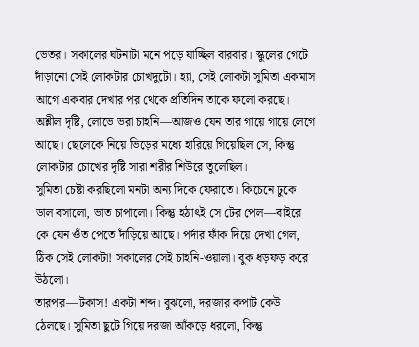ভেতর। সকালের ঘটনাটা মনে পড়ে যাচ্ছিল বারবার। স্কুলের গেটে দাঁড়ানো সেই লোকটার চোখদুটো। হ্যা, সেই লোকটা সুমিতা একমাস আগে একবার দেখার পর থেকে প্রতিদিন তাকে ফলো করছে।
অশ্লীল দৃষ্টি, লোভে ভরা চাহনি—আজও যেন তার গায়ে গায়ে লেগে আছে। ছেলেকে নিয়ে ভিড়ের মধ্যে হারিয়ে গিয়েছিল সে, কিন্তু লোকটার চোখের দৃষ্টি সারা শরীর শিউরে তুলেছিল।
সুমিতা চেষ্টা করছিলো মনটা অন্য দিকে ফেরাতে। কিচেনে ঢুকে ডাল বসালো, ভাত চাপালো। কিন্তু হঠাৎই সে টের পেল—বাইরে কে যেন ওঁত পেতে দাঁড়িয়ে আছে। পর্দার ফাঁক দিয়ে দেখা গেল, ঠিক সেই লোকটা! সকালের সেই চাহনি-ওয়ালা। বুক ধড়ফড় করে উঠলো।
তারপর—টকাস! একটা শব্দ। বুঝলো, দরজার কপাট কেউ ঠেলছে। সুমিতা ছুটে গিয়ে দরজা আঁকড়ে ধরলো, কিন্তু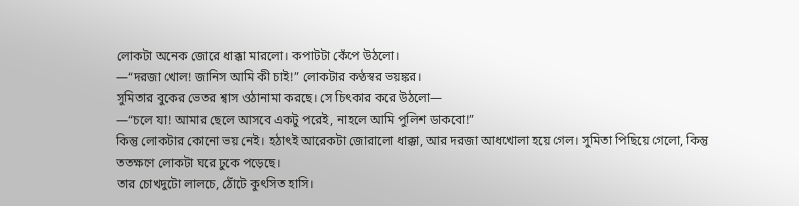লোকটা অনেক জোরে ধাক্কা মারলো। কপাটটা কেঁপে উঠলো।
—“দরজা খোল! জানিস আমি কী চাই!” লোকটার কণ্ঠস্বর ভয়ঙ্কর।
সুমিতার বুকের ভেতর শ্বাস ওঠানামা করছে। সে চিৎকার করে উঠলো—
—“চলে যা! আমার ছেলে আসবে একটু পরেই, নাহলে আমি পুলিশ ডাকবো!”
কিন্তু লোকটার কোনো ভয় নেই। হঠাৎই আরেকটা জোরালো ধাক্কা, আর দরজা আধখোলা হয়ে গেল। সুমিতা পিছিয়ে গেলো, কিন্তু ততক্ষণে লোকটা ঘরে ঢুকে পড়েছে।
তার চোখদুটো লালচে, ঠোঁটে কুৎসিত হাসি।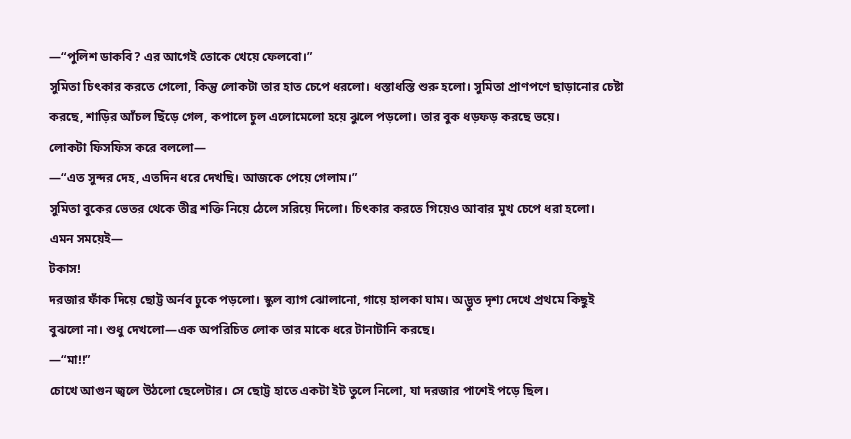—“পুলিশ ডাকবি? এর আগেই তোকে খেয়ে ফেলবো।”
সুমিতা চিৎকার করতে গেলো, কিন্তু লোকটা তার হাত চেপে ধরলো। ধস্তাধস্তি শুরু হলো। সুমিতা প্রাণপণে ছাড়ানোর চেষ্টা করছে, শাড়ির আঁচল ছিঁড়ে গেল, কপালে চুল এলোমেলো হয়ে ঝুলে পড়লো। তার বুক ধড়ফড় করছে ভয়ে।
লোকটা ফিসফিস করে বললো—
—“এত সুন্দর দেহ, এতদিন ধরে দেখছি। আজকে পেয়ে গেলাম।”
সুমিতা বুকের ভেতর থেকে তীব্র শক্তি নিয়ে ঠেলে সরিয়ে দিলো। চিৎকার করতে গিয়েও আবার মুখ চেপে ধরা হলো।
এমন সময়েই—
টকাস!
দরজার ফাঁক দিয়ে ছোট্ট অর্নব ঢুকে পড়লো। স্কুল ব্যাগ ঝোলানো, গায়ে হালকা ঘাম। অদ্ভুত দৃশ্য দেখে প্রথমে কিছুই বুঝলো না। শুধু দেখলো—এক অপরিচিত লোক তার মাকে ধরে টানাটানি করছে।
—“মা!!”
চোখে আগুন জ্বলে উঠলো ছেলেটার। সে ছোট্ট হাতে একটা ইট তুলে নিলো, যা দরজার পাশেই পড়ে ছিল।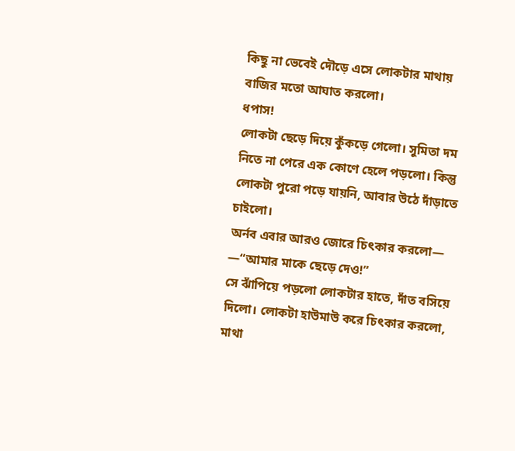কিছু না ভেবেই দৌড়ে এসে লোকটার মাথায় বাজির মতো আঘাত করলো।
ধপাস!
লোকটা ছেড়ে দিয়ে কুঁকড়ে গেলো। সুমিতা দম নিতে না পেরে এক কোণে হেলে পড়লো। কিন্তু লোকটা পুরো পড়ে যায়নি, আবার উঠে দাঁড়াতে চাইলো।
অর্নব এবার আরও জোরে চিৎকার করলো—
—“আমার মাকে ছেড়ে দেও!”
সে ঝাঁপিয়ে পড়লো লোকটার হাতে, দাঁত বসিয়ে দিলো। লোকটা হাউমাউ করে চিৎকার করলো, মাথা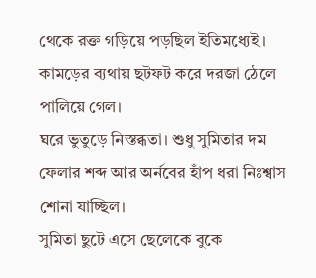থেকে রক্ত গড়িয়ে পড়ছিল ইতিমধ্যেই। কামড়ের ব্যথায় ছটফট করে দরজা ঠেলে পালিয়ে গেল।
ঘরে ভুতুড়ে নিস্তব্ধতা। শুধু সুমিতার দম ফেলার শব্দ আর অর্নবের হাঁপ ধরা নিঃশ্বাস শোনা যাচ্ছিল।
সুমিতা ছুটে এসে ছেলেকে বুকে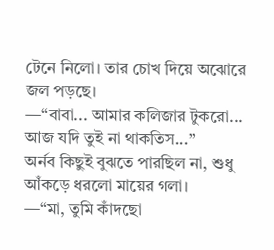টেনে নিলো। তার চোখ দিয়ে অঝোরে জল পড়ছে।
—“বাবা... আমার কলিজার টুকরো... আজ যদি তুই না থাকতিস...”
অর্নব কিছুই বুঝতে পারছিল না, শুধু আঁকড়ে ধরলো মায়ের গলা।
—“মা, তুমি কাঁদছো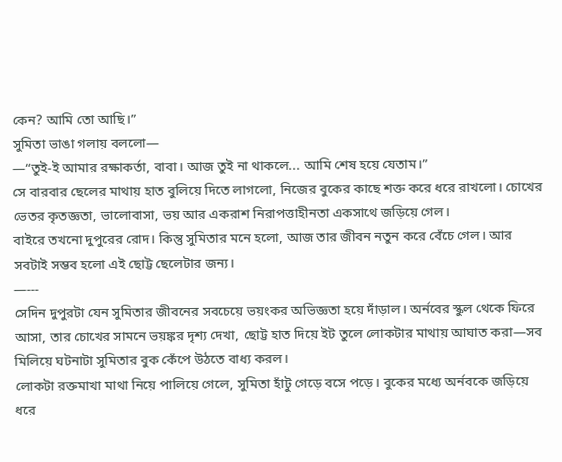কেন? আমি তো আছি।”
সুমিতা ভাঙা গলায় বললো—
—“তুই-ই আমার রক্ষাকর্তা, বাবা। আজ তুই না থাকলে... আমি শেষ হয়ে যেতাম।”
সে বারবার ছেলের মাথায় হাত বুলিয়ে দিতে লাগলো, নিজের বুকের কাছে শক্ত করে ধরে রাখলো। চোখের ভেতর কৃতজ্ঞতা, ভালোবাসা, ভয় আর একরাশ নিরাপত্তাহীনতা একসাথে জড়িয়ে গেল।
বাইরে তখনো দুপুরের রোদ। কিন্তু সুমিতার মনে হলো, আজ তার জীবন নতুন করে বেঁচে গেল। আর সবটাই সম্ভব হলো এই ছোট্ট ছেলেটার জন্য।
—---
সেদিন দুপুরটা যেন সুমিতার জীবনের সবচেয়ে ভয়ংকর অভিজ্ঞতা হয়ে দাঁড়াল। অর্নবের স্কুল থেকে ফিরে আসা, তার চোখের সামনে ভয়ঙ্কর দৃশ্য দেখা, ছোট্ট হাত দিয়ে ইট তুলে লোকটার মাথায় আঘাত করা—সব মিলিয়ে ঘটনাটা সুমিতার বুক কেঁপে উঠতে বাধ্য করল।
লোকটা রক্তমাখা মাথা নিয়ে পালিয়ে গেলে, সুমিতা হাঁটু গেড়ে বসে পড়ে। বুকের মধ্যে অর্নবকে জড়িয়ে ধরে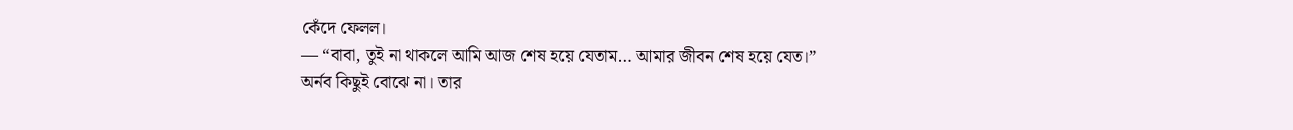কেঁদে ফেলল।
— “বাবা, তুই না থাকলে আমি আজ শেষ হয়ে যেতাম… আমার জীবন শেষ হয়ে যেত।”
অর্নব কিছুই বোঝে না। তার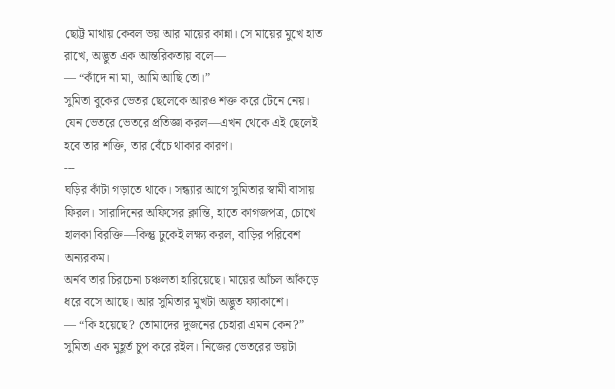ছোট্ট মাথায় কেবল ভয় আর মায়ের কান্না। সে মায়ের মুখে হাত রাখে, অদ্ভুত এক আন্তরিকতায় বলে—
— “কাঁদে না মা, আমি আছি তো।”
সুমিতা বুকের ভেতর ছেলেকে আরও শক্ত করে টেনে নেয়। যেন ভেতরে ভেতরে প্রতিজ্ঞা করল—এখন থেকে এই ছেলেই হবে তার শক্তি, তার বেঁচে থাকার কারণ।
---
ঘড়ির কাঁটা গড়াতে থাকে। সন্ধ্যার আগে সুমিতার স্বামী বাসায় ফিরল। সারাদিনের অফিসের ক্লান্তি, হাতে কাগজপত্র, চোখে হালকা বিরক্তি—কিন্তু ঢুকেই লক্ষ্য করল, বাড়ির পরিবেশ অন্যরকম।
অর্নব তার চিরচেনা চঞ্চলতা হারিয়েছে। মায়ের আঁচল আঁকড়ে ধরে বসে আছে। আর সুমিতার মুখটা অদ্ভুত ফ্যাকাশে।
— “কি হয়েছে? তোমাদের দুজনের চেহারা এমন কেন?”
সুমিতা এক মুহূর্ত চুপ করে রইল। নিজের ভেতরের ভয়টা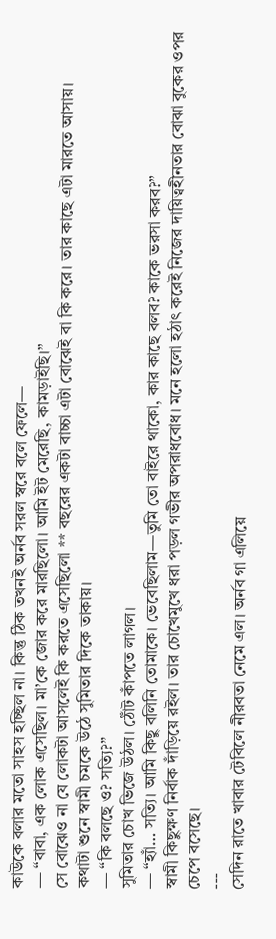কাউকে বলার মতো সাহস হচ্ছিল না। কিন্তু ঠিক তখনই অর্নব সরল স্বরে বলে ফেলে—
— “বাবা, এক লোক এসেছিল। মা’কে জোর করে মারছিলো। আমি ইট মেরেছি, কামড়াইছি।”
সে বোঝেও না যে লোকটা আসলেই কি করতে এসেছিলো ** বছরের একটা বাচ্চা এটা বোঝেই বা কি করে। তার কাছে এটা মারতে আসায়।
কথাটা শুনে স্বামী চমকে উঠে সুমিতার দিকে তাকায়।
— “কি বলছে ও? সত্যি?”
সুমিতার চোখ ভিজে উঠল। ঠোঁট কাঁপতে লাগল।
— “হ্যাঁ… সত্যি। আমি কিছু বলিনি তোমাকে। ভেবেছিলাম—তুমি তো বাইরে থাকো, কার কাছে বলব? কাকে ভরসা করব?”
স্বামী কিছুক্ষণ নির্বাক দাঁড়িয়ে রইল। তার চোখেমুখে ধরা পড়ল গভীর অপরাধবোধ। মনে হলো হঠাৎ করেই নিজের দায়িত্বহীনতার বোঝা বুকের ওপর চেপে বসেছে।
---
সেদিন রাতে খাবার টেবিলে নীরবতা নেমে এল। অর্নব গা এলিয়ে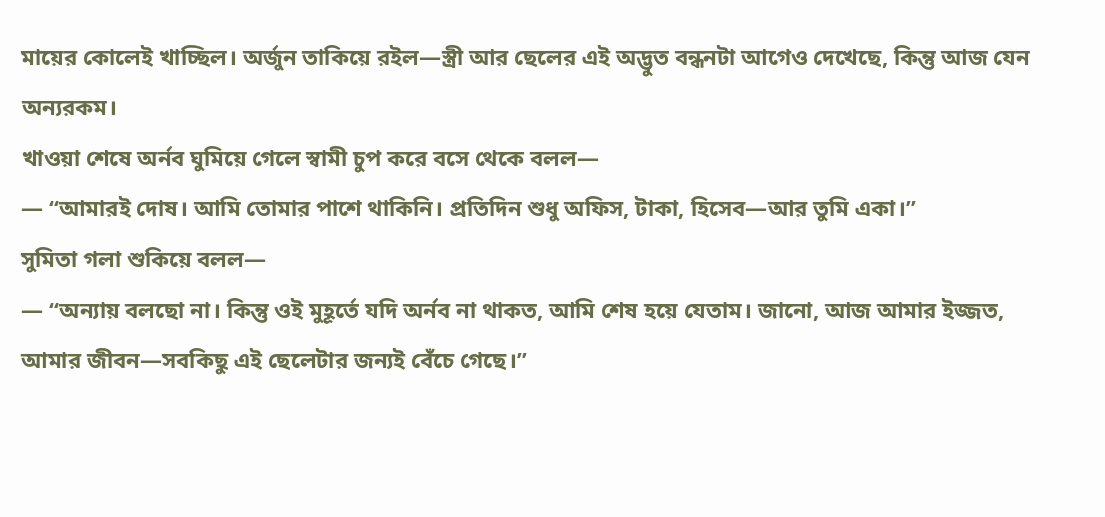মায়ের কোলেই খাচ্ছিল। অর্জুন তাকিয়ে রইল—স্ত্রী আর ছেলের এই অদ্ভুত বন্ধনটা আগেও দেখেছে, কিন্তু আজ যেন অন্যরকম।
খাওয়া শেষে অর্নব ঘুমিয়ে গেলে স্বামী চুপ করে বসে থেকে বলল—
— “আমারই দোষ। আমি তোমার পাশে থাকিনি। প্রতিদিন শুধু অফিস, টাকা, হিসেব—আর তুমি একা।”
সুমিতা গলা শুকিয়ে বলল—
— “অন্যায় বলছো না। কিন্তু ওই মুহূর্তে যদি অর্নব না থাকত, আমি শেষ হয়ে যেতাম। জানো, আজ আমার ইজ্জত, আমার জীবন—সবকিছু এই ছেলেটার জন্যই বেঁচে গেছে।”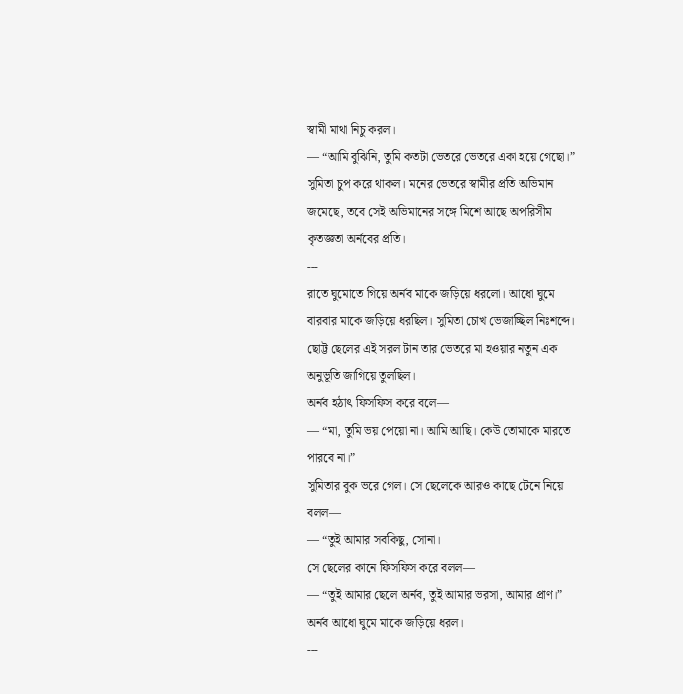স্বামী মাথা নিচু করল।
— “আমি বুঝিনি, তুমি কতটা ভেতরে ভেতরে একা হয়ে গেছো।”
সুমিতা চুপ করে থাকল। মনের ভেতরে স্বামীর প্রতি অভিমান জমেছে, তবে সেই অভিমানের সঙ্গে মিশে আছে অপরিসীম কৃতজ্ঞতা অর্নবের প্রতি।
---
রাতে ঘুমোতে গিয়ে অর্নব মাকে জড়িয়ে ধরলো। আধো ঘুমে বারবার মাকে জড়িয়ে ধরছিল। সুমিতা চোখ ভেজাচ্ছিল নিঃশব্দে। ছোট্ট ছেলের এই সরল টান তার ভেতরে মা হওয়ার নতুন এক অনুভূতি জাগিয়ে তুলছিল।
অর্নব হঠাৎ ফিসফিস করে বলে—
— “মা, তুমি ভয় পেয়ো না। আমি আছি। কেউ তোমাকে মারতে পারবে না।”
সুমিতার বুক ভরে গেল। সে ছেলেকে আরও কাছে টেনে নিয়ে বলল—
— “তুই আমার সবকিছু, সোনা।
সে ছেলের কানে ফিসফিস করে বলল—
— “তুই আমার ছেলে অর্নব, তুই আমার ভরসা, আমার প্রাণ।”
অর্নব আধো ঘুমে মাকে জড়িয়ে ধরল।
---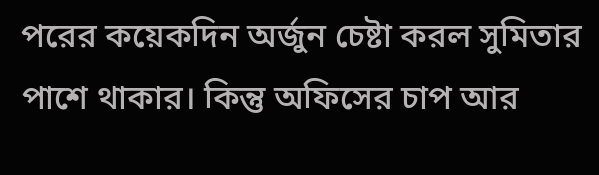পরের কয়েকদিন অর্জুন চেষ্টা করল সুমিতার পাশে থাকার। কিন্তু অফিসের চাপ আর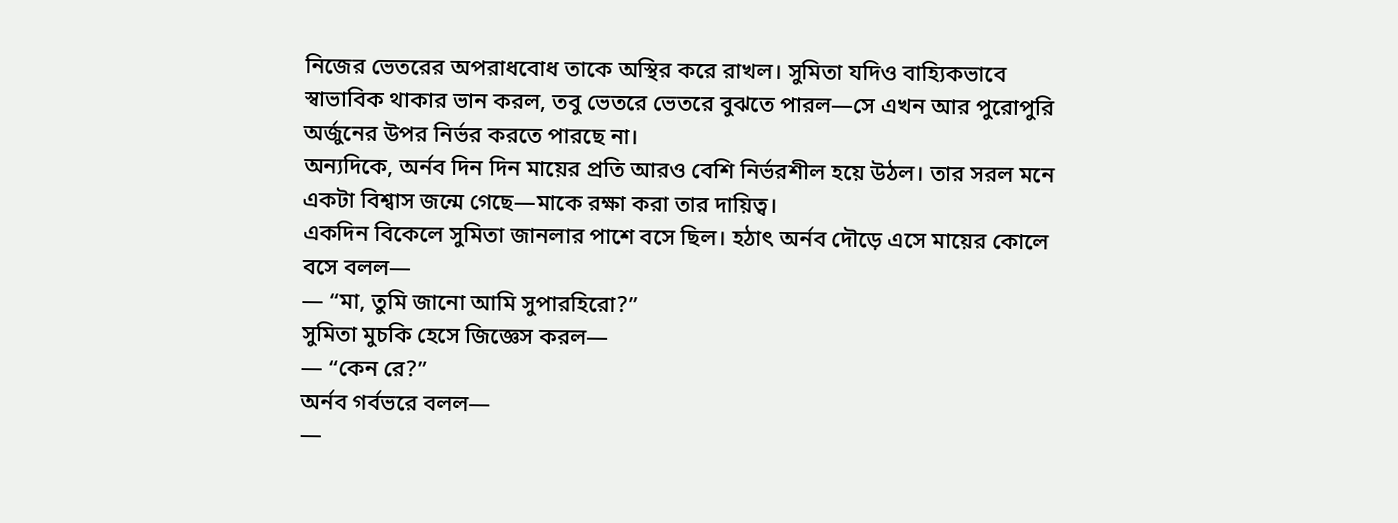নিজের ভেতরের অপরাধবোধ তাকে অস্থির করে রাখল। সুমিতা যদিও বাহ্যিকভাবে স্বাভাবিক থাকার ভান করল, তবু ভেতরে ভেতরে বুঝতে পারল—সে এখন আর পুরোপুরি অর্জুনের উপর নির্ভর করতে পারছে না।
অন্যদিকে, অর্নব দিন দিন মায়ের প্রতি আরও বেশি নির্ভরশীল হয়ে উঠল। তার সরল মনে একটা বিশ্বাস জন্মে গেছে—মাকে রক্ষা করা তার দায়িত্ব।
একদিন বিকেলে সুমিতা জানলার পাশে বসে ছিল। হঠাৎ অর্নব দৌড়ে এসে মায়ের কোলে বসে বলল—
— “মা, তুমি জানো আমি সুপারহিরো?”
সুমিতা মুচকি হেসে জিজ্ঞেস করল—
— “কেন রে?”
অর্নব গর্বভরে বলল—
—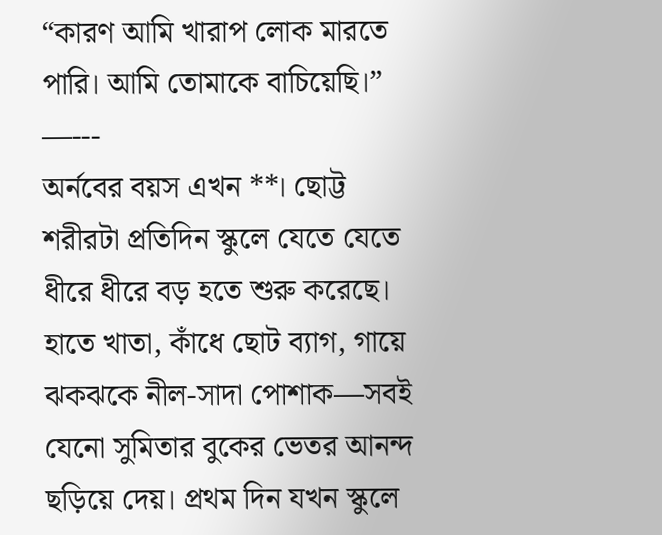“কারণ আমি খারাপ লোক মারতে পারি। আমি তোমাকে বাচিয়েছি।”
—---
অর্নবের বয়স এখন **। ছোট্ট শরীরটা প্রতিদিন স্কুলে যেতে যেতে ধীরে ধীরে বড় হতে শুরু করেছে। হাতে খাতা, কাঁধে ছোট ব্যাগ, গায়ে ঝকঝকে নীল-সাদা পোশাক—সবই যেনো সুমিতার বুকের ভেতর আনন্দ ছড়িয়ে দেয়। প্রথম দিন যখন স্কুলে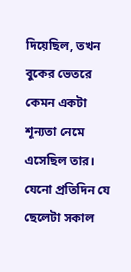দিয়েছিল, তখন বুকের ভেতরে কেমন একটা শূন্যতা নেমে এসেছিল তার। যেনো প্রতিদিন যে ছেলেটা সকাল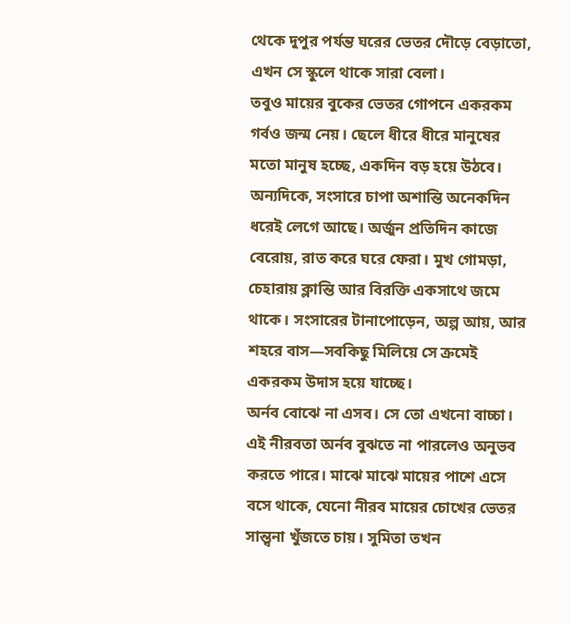থেকে দুপুর পর্যন্ত ঘরের ভেতর দৌড়ে বেড়াতো, এখন সে স্কুলে থাকে সারা বেলা।
তবুও মায়ের বুকের ভেতর গোপনে একরকম গর্বও জন্ম নেয়। ছেলে ধীরে ধীরে মানুষের মতো মানুষ হচ্ছে, একদিন বড় হয়ে উঠবে।
অন্যদিকে, সংসারে চাপা অশান্তি অনেকদিন ধরেই লেগে আছে। অর্জুন প্রতিদিন কাজে বেরোয়, রাত করে ঘরে ফেরা। মুখ গোমড়া, চেহারায় ক্লান্তি আর বিরক্তি একসাথে জমে থাকে। সংসারের টানাপোড়েন, অল্প আয়, আর শহরে বাস—সবকিছু মিলিয়ে সে ক্রমেই একরকম উদাস হয়ে যাচ্ছে।
অর্নব বোঝে না এসব। সে তো এখনো বাচ্চা।
এই নীরবতা অর্নব বুঝতে না পারলেও অনুভব করতে পারে। মাঝে মাঝে মায়ের পাশে এসে বসে থাকে, যেনো নীরব মায়ের চোখের ভেতর সান্ত্বনা খুঁজতে চায়। সুমিতা তখন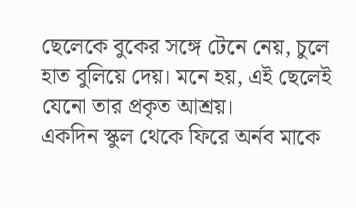ছেলেকে বুকের সঙ্গে টেনে নেয়, চুলে হাত বুলিয়ে দেয়। মনে হয়, এই ছেলেই যেনো তার প্রকৃত আশ্রয়।
একদিন স্কুল থেকে ফিরে অর্নব মাকে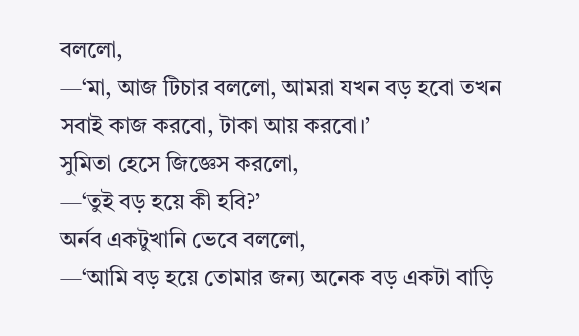বললো,
—‘মা, আজ টিচার বললো, আমরা যখন বড় হবো তখন সবাই কাজ করবো, টাকা আয় করবো।’
সুমিতা হেসে জিজ্ঞেস করলো,
—‘তুই বড় হয়ে কী হবি?’
অর্নব একটুখানি ভেবে বললো,
—‘আমি বড় হয়ে তোমার জন্য অনেক বড় একটা বাড়ি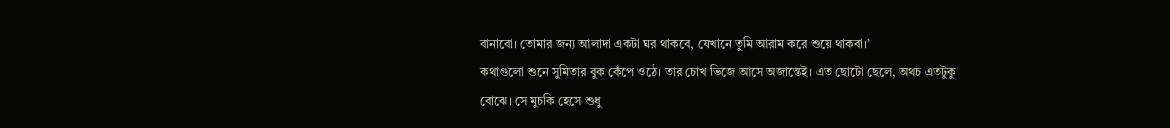বানাবো। তোমার জন্য আলাদা একটা ঘর থাকবে, যেখানে তুমি আরাম করে শুয়ে থাকবা।’
কথাগুলো শুনে সুমিতার বুক কেঁপে ওঠে। তার চোখ ভিজে আসে অজান্তেই। এত ছোটো ছেলে, অথচ এতটুকু বোঝে। সে মুচকি হেসে শুধু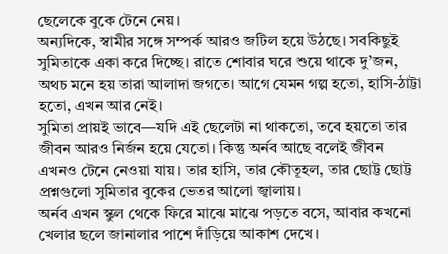ছেলেকে বুকে টেনে নেয়।
অন্যদিকে, স্বামীর সঙ্গে সম্পর্ক আরও জটিল হয়ে উঠছে। সবকিছুই সুমিতাকে একা করে দিচ্ছে। রাতে শোবার ঘরে শুয়ে থাকে দু’জন, অথচ মনে হয় তারা আলাদা জগতে। আগে যেমন গল্প হতো, হাসি-ঠাট্টা হতো, এখন আর নেই।
সুমিতা প্রায়ই ভাবে—যদি এই ছেলেটা না থাকতো, তবে হয়তো তার জীবন আরও নির্জন হয়ে যেতো। কিন্তু অর্নব আছে বলেই জীবন এখনও টেনে নেওয়া যায়। তার হাসি, তার কৌতূহল, তার ছোট্ট ছোট্ট প্রশ্নগুলো সুমিতার বুকের ভেতর আলো জ্বালায়।
অর্নব এখন স্কুল থেকে ফিরে মাঝে মাঝে পড়তে বসে, আবার কখনো খেলার ছলে জানালার পাশে দাঁড়িয়ে আকাশ দেখে।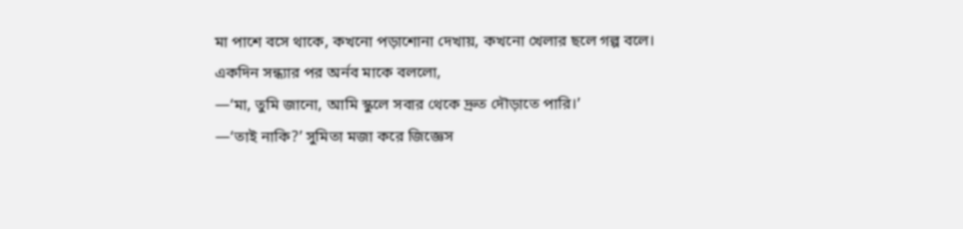মা পাশে বসে থাকে, কখনো পড়াশোনা দেখায়, কখনো খেলার ছলে গল্প বলে।
একদিন সন্ধ্যার পর অর্নব মাকে বললো,
—‘মা, তুমি জানো, আমি স্কুলে সবার থেকে দ্রুত দৌড়াতে পারি।’
—‘তাই নাকি?’ সুমিতা মজা করে জিজ্ঞেস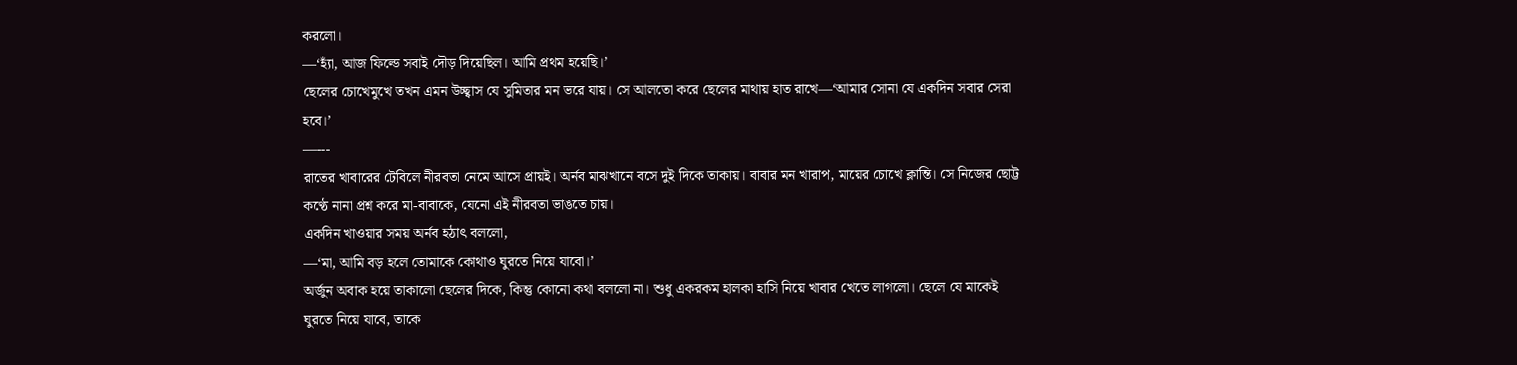করলো।
—‘হ্যাঁ, আজ ফিল্ডে সবাই দৌড় দিয়েছিল। আমি প্রথম হয়েছি।’
ছেলের চোখেমুখে তখন এমন উচ্ছ্বাস যে সুমিতার মন ভরে যায়। সে আলতো করে ছেলের মাথায় হাত রাখে—‘আমার সোনা যে একদিন সবার সেরা হবে।’
—---
রাতের খাবারের টেবিলে নীরবতা নেমে আসে প্রায়ই। অর্নব মাঝখানে বসে দুই দিকে তাকায়। বাবার মন খারাপ, মায়ের চোখে ক্লান্তি। সে নিজের ছোট্ট কণ্ঠে নানা প্রশ্ন করে মা-বাবাকে, যেনো এই নীরবতা ভাঙতে চায়।
একদিন খাওয়ার সময় অর্নব হঠাৎ বললো,
—‘মা, আমি বড় হলে তোমাকে কোথাও ঘুরতে নিয়ে যাবো।’
অর্জুন অবাক হয়ে তাকালো ছেলের দিকে, কিন্তু কোনো কথা বললো না। শুধু একরকম হালকা হাসি নিয়ে খাবার খেতে লাগলো। ছেলে যে মাকেই ঘুরতে নিয়ে যাবে, তাকে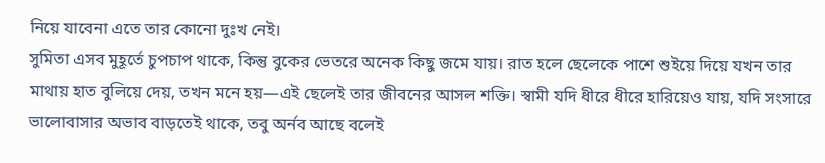নিয়ে যাবেনা এতে তার কোনো দুঃখ নেই।
সুমিতা এসব মুহূর্তে চুপচাপ থাকে, কিন্তু বুকের ভেতরে অনেক কিছু জমে যায়। রাত হলে ছেলেকে পাশে শুইয়ে দিয়ে যখন তার মাথায় হাত বুলিয়ে দেয়, তখন মনে হয়—এই ছেলেই তার জীবনের আসল শক্তি। স্বামী যদি ধীরে ধীরে হারিয়েও যায়, যদি সংসারে ভালোবাসার অভাব বাড়তেই থাকে, তবু অর্নব আছে বলেই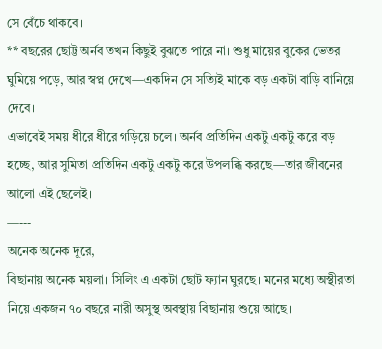সে বেঁচে থাকবে।
** বছরের ছোট্ট অর্নব তখন কিছুই বুঝতে পারে না। শুধু মায়ের বুকের ভেতর ঘুমিয়ে পড়ে, আর স্বপ্ন দেখে—একদিন সে সত্যিই মাকে বড় একটা বাড়ি বানিয়ে দেবে।
এভাবেই সময় ধীরে ধীরে গড়িয়ে চলে। অর্নব প্রতিদিন একটু একটু করে বড় হচ্ছে, আর সুমিতা প্রতিদিন একটু একটু করে উপলব্ধি করছে—তার জীবনের আলো এই ছেলেই।
—---
অনেক অনেক দূরে,
বিছানায় অনেক ময়লা। সিলিং এ একটা ছোট ফ্যান ঘুরছে। মনের মধ্যে অস্থীরতা নিয়ে একজন ৭০ বছরে নারী অসুস্থ অবস্থায় বিছানায় শুয়ে আছে।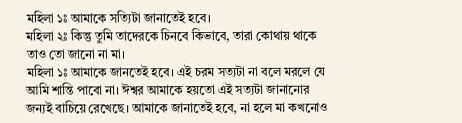মহিলা ১ঃ আমাকে সত্যিটা জানাতেই হবে।
মহিলা ২ঃ কিন্তু তুমি তাদেরকে চিনবে কিভাবে, তারা কোথায় থাকে তাও তো জানো না মা।
মহিলা ১ঃ আমাকে জানতেই হবে। এই চরম সত্যটা না বলে মরলে যে আমি শান্তি পাবো না। ঈশ্বর আমাকে হয়তো এই সত্যটা জানানোর জন্যই বাচিয়ে রেখেছে। আমাকে জানাতেই হবে, না হলে মা কখনোও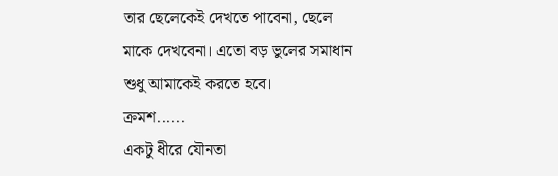তার ছেলেকেই দেখতে পাবেনা, ছেলে মাকে দেখবেনা। এতো বড় ভুলের সমাধান শুধু আমাকেই করতে হবে।
ক্রমশ......
একটু ধীরে যৌনতা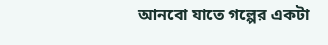আনবো যাতে গল্পের একটা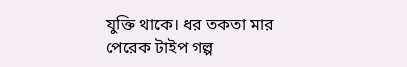যুক্তি থাকে। ধর তকতা মার পেরেক টাইপ গল্প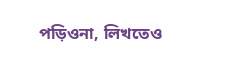পড়িওনা, লিখতেও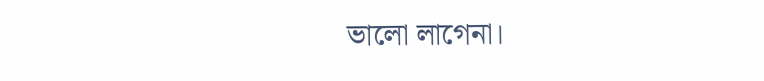ভালো লাগেনা।